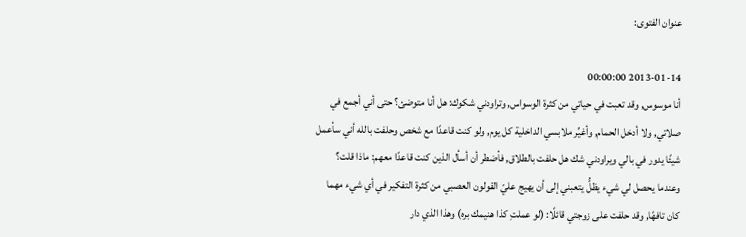عنوان الفتوى:

2013-01-14 00:00:00
أنا موسوس, وقد تعبت في حياتي من كثرة الوسواس, وتراودني شكوك: هل أنا متوضئ؟ حتى أني أجمع في صلاتي, ولا أدخل الحمام, وأغيِّر ملابسي الداخلية كل يوم, ولو كنت قاعدًا مع شخص وحلفت بالله أني سأعمل شيئًا يدور في بالي ويراودني شك هل حلفت بالطلاق, فأضطر أن أسأل الذين كنت قاعدًا معهم: ماذا قلت؟ وعندما يحصل لي شيء يظلُّ يتعبني إلى أن يهيج عليّ القولون العصبي من كثرة التفكير في أي شيء مهما كان تافهًا, وقد حلفت على زوجتي قائلًا: (لو عملتِ كذا هنيمك بره) وهذا الذي دار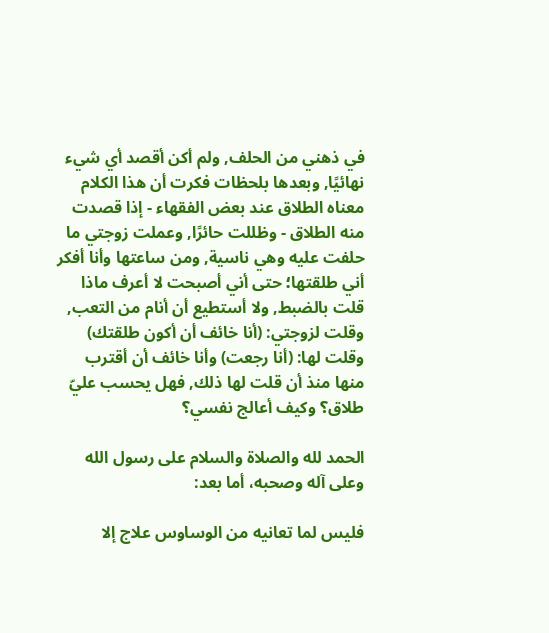في ذهني من الحلف, ولم أكن أقصد أي شيء نهائيًا, وبعدها بلحظات فكرت أن هذا الكلام معناه الطلاق عند بعض الفقهاء - إذا قصدت منه الطلاق - وظللت حائرًا, وعملت زوجتي ما حلفت عليه وهي ناسية, ومن ساعتها وأنا أفكر أني طلقتها؛ حتى أني أصبحت لا أعرف ماذا قلت بالضبط, ولا أستطيع أن أنام من التعب, وقلت لزوجتي: (أنا خائف أن أكون طلقتك) وقلت لها: (أنا رجعت) وأنا خائف أن أقترب منها منذ أن قلت لها ذلك, فهل يحسب عليّ طلاق؟ وكيف أعالج نفسي؟

الحمد لله والصلاة والسلام على رسول الله وعلى آله وصحبه، أما بعد:

فليس لما تعانيه من الوساوس علاج إلا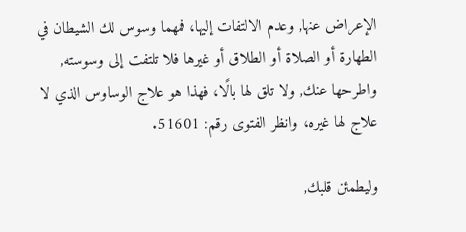الإعراض عنها, وعدم الالتفات إليها، فمهما وسوس لك الشيطان في الطهارة أو الصلاة أو الطلاق أو غيرها فلا تلتفت إلى وسوسته, واطرحها عنك, ولا تلق لها بالًا، فهذا هو علاج الوساوس الذي لا علاج لها غيره، وانظر الفتوى رقم: 51601.

وليطمئن قلبك,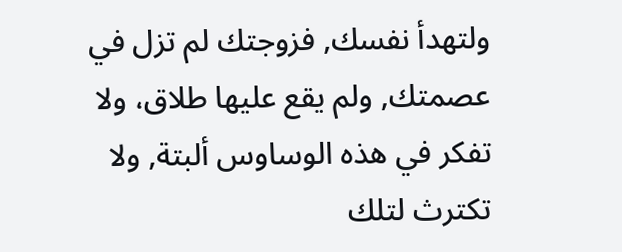ولتهدأ نفسك, فزوجتك لم تزل في عصمتك, ولم يقع عليها طلاق، ولا تفكر في هذه الوساوس ألبتة, ولا تكترث لتلك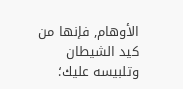الأوهام, فإنها من كيد الشيطان وتلبيسه عليك؛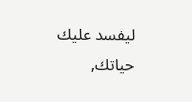ليفسد عليك حياتك,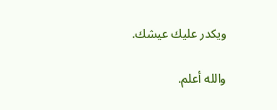ويكدر عليك عيشك.

والله أعلم.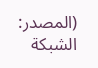(المصدر: الشبكة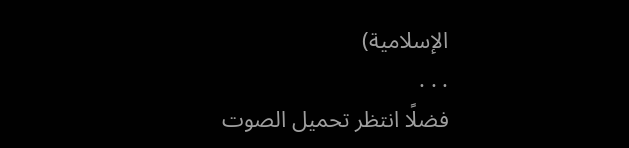الإسلامية)
. . .
فضلًا انتظر تحميل الصوت